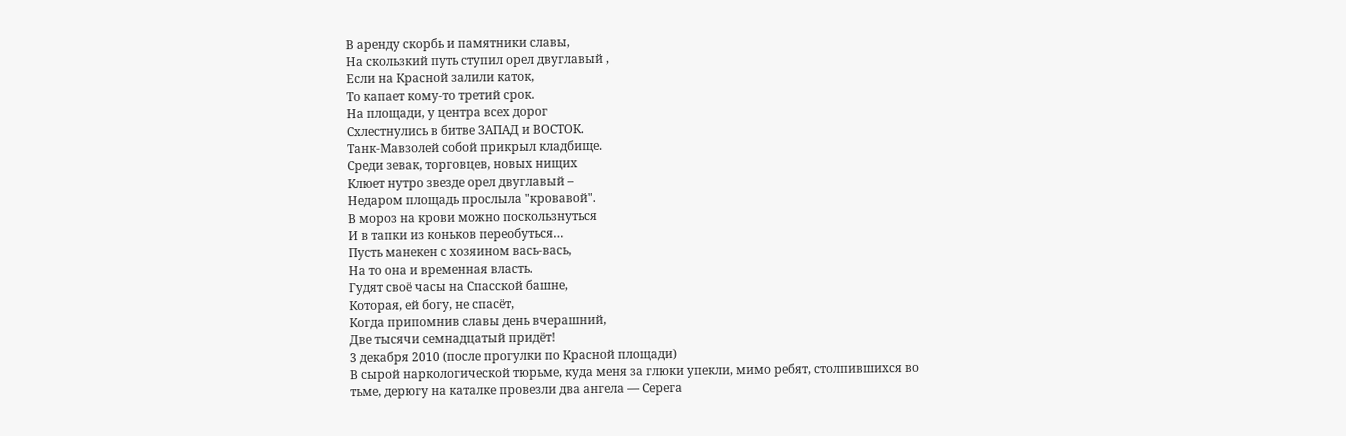В аренду скорбь и памятники славы,
На скользкий путь ступил орел двуглавый ,
Если на Красной залили каток,
То капает кому-то третий срок.
На площади, у центра всех дорог
Схлестнулись в битве ЗАПАД и ВОСТОК.
Танк-Мавзолей собой прикрыл кладбище.
Среди зевак, торговцев, новых нищих
Клюет нутро звезде орел двуглавый –
Недаром площадь прослыла "кровавой".
В мороз на крови можно поскользнуться
И в тапки из коньков переобуться…
Пусть манекен с хозяином вась-вась,
На то она и временная власть.
Гудят своё часы на Спасской башне,
Которая, ей богу, не спасёт,
Когда припомнив славы день вчерашний,
Две тысячи семнадцатый придёт!
3 декабря 2010 (после прогулки по Красной площади)
В сырой наркологической тюрьме, куда меня за глюки упекли, мимо ребят, столпившихся во тьме, дерюгу на каталке провезли два ангела — Серега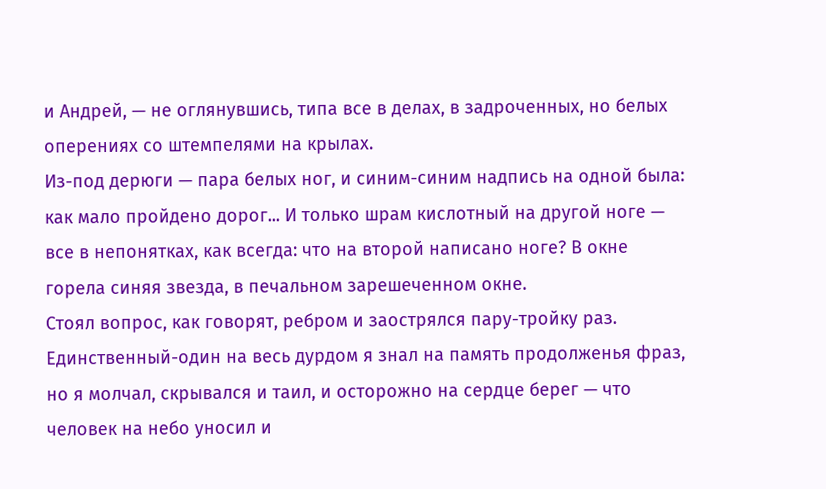и Андрей, — не оглянувшись, типа все в делах, в задроченных, но белых оперениях со штемпелями на крылах.
Из-под дерюги — пара белых ног, и синим-синим надпись на одной была: как мало пройдено дорог... И только шрам кислотный на другой ноге — все в непонятках, как всегда: что на второй написано ноге? В окне горела синяя звезда, в печальном зарешеченном окне.
Стоял вопрос, как говорят, ребром и заострялся пару-тройку раз. Единственный-один на весь дурдом я знал на память продолженья фраз, но я молчал, скрывался и таил, и осторожно на сердце берег — что человек на небо уносил и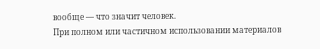вообще — что значит человек.
При полном или частичном использовании материалов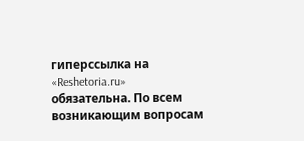гиперссылка на «Reshetoria.ru» обязательна. По всем возникающим вопросам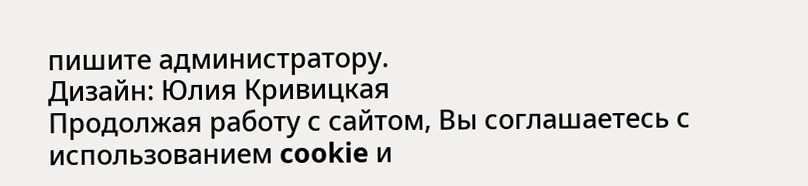пишите администратору.
Дизайн: Юлия Кривицкая
Продолжая работу с сайтом, Вы соглашаетесь с использованием cookie и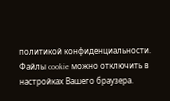политикой конфиденциальности. Файлы cookie можно отключить в настройках Вашего браузера.